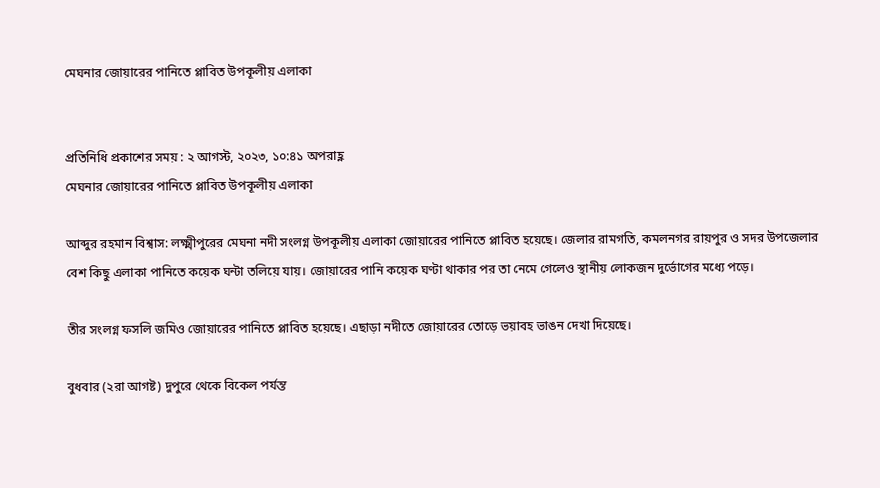মেঘনার জোয়ারের পানিতে প্লাবিত উপকূলীয় এলাকা


প্রতিনিধি প্রকাশের সময় : ২ আগস্ট, ২০২৩, ১০:৪১ অপরাহ্ণ
মেঘনার জোয়ারের পানিতে প্লাবিত উপকূলীয় এলাকা

আব্দুর রহমান বিশ্বাস: লক্ষ্মীপুরের মেঘনা নদী সংলগ্ন উপকূলীয় এলাকা জোয়ারের পানিতে প্লাবিত হয়েছে। জেলার রামগতি, কমলনগর রায়পুর ও সদর উপজেলার বেশ কিছু এলাকা পানিতে কয়েক ঘন্টা তলিয়ে যায়। জোয়ারের পানি কয়েক ঘণ্টা থাকার পর তা নেমে গেলেও স্থানীয় লোকজন দুর্ভোগের মধ্যে পড়ে।

তীর সংলগ্ন ফসলি জমিও জোয়ারের পানিতে প্লাবিত হয়েছে। এছাড়া নদীতে জোয়ারের তোড়ে ভয়াবহ ভাঙন দেখা দিয়েছে।

বুধবার (২রা আগষ্ট) দুপুরে থেকে বিকেল পর্যন্ত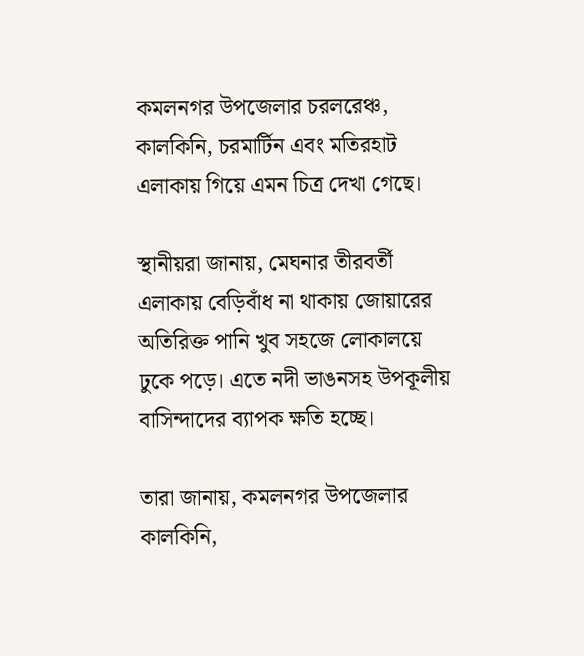কমলনগর উপজেলার চরলরেঞ্চ, কালকিনি, চরমার্টিন এবং মতিরহাট এলাকায় গিয়ে এমন চিত্র দেখা গেছে।

স্থানীয়রা জানায়, মেঘনার তীরবর্তী এলাকায় বেড়িবাঁধ না থাকায় জোয়ারের অতিরিক্ত পানি খুব সহজে লোকালয়ে ঢুকে পড়ে। এতে নদী ভাঙনসহ উপকূলীয় বাসিন্দাদের ব্যাপক ক্ষতি হচ্ছে।

তারা জানায়, কমলনগর উপজেলার কালকিনি,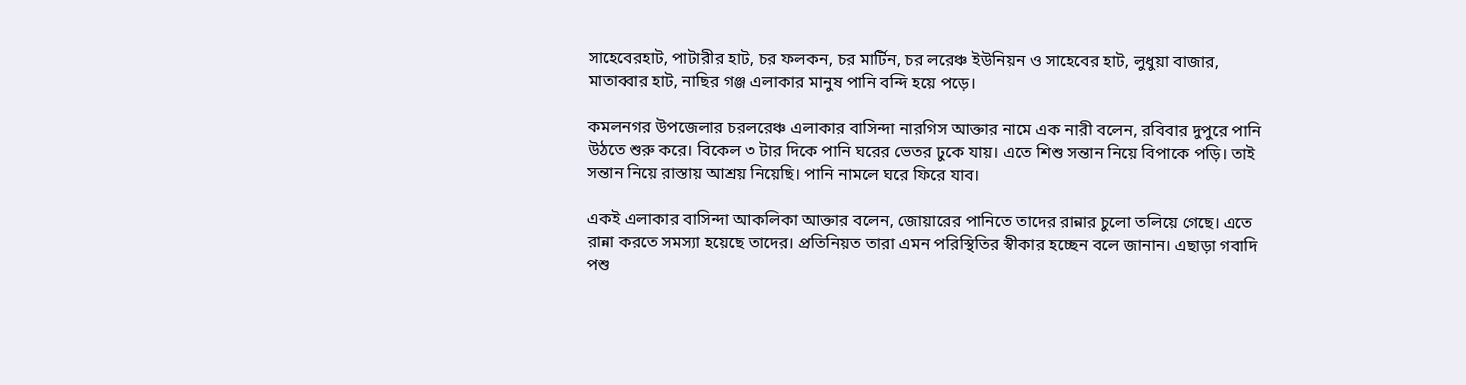সাহেবেরহাট, পাটারীর হাট, চর ফলকন, চর মার্টিন, চর লরেঞ্চ ইউনিয়ন ও সাহেবের হাট, লুধুয়া বাজার, মাতাব্বার হাট, নাছির গঞ্জ এলাকার মানুষ পানি বন্দি হয়ে পড়ে।

কমলনগর উপজেলার চরলরেঞ্চ এলাকার বাসিন্দা নারগিস আক্তার নামে এক নারী বলেন, রবিবার দুপুরে পানি উঠতে শুরু করে। বিকেল ৩ টার দিকে পানি ঘরের ভেতর ঢুকে যায়। এতে শিশু সন্তান নিয়ে বিপাকে পড়ি। তাই সন্তান নিয়ে রাস্তায় আশ্রয় নিয়েছি। পানি নামলে ঘরে ফিরে যাব।

একই এলাকার বাসিন্দা আকলিকা আক্তার বলেন, জোয়ারের পানিতে তাদের রান্নার চুলো তলিয়ে গেছে। এতে রান্না করতে সমস্যা হয়েছে তাদের। প্রতিনিয়ত তারা এমন পরিস্থিতির স্বীকার হচ্ছেন বলে জানান। এছাড়া গবাদি পশু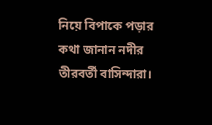নিয়ে বিপাকে পড়ার কথা জানান নদীর তীরবর্তী বাসিন্দারা।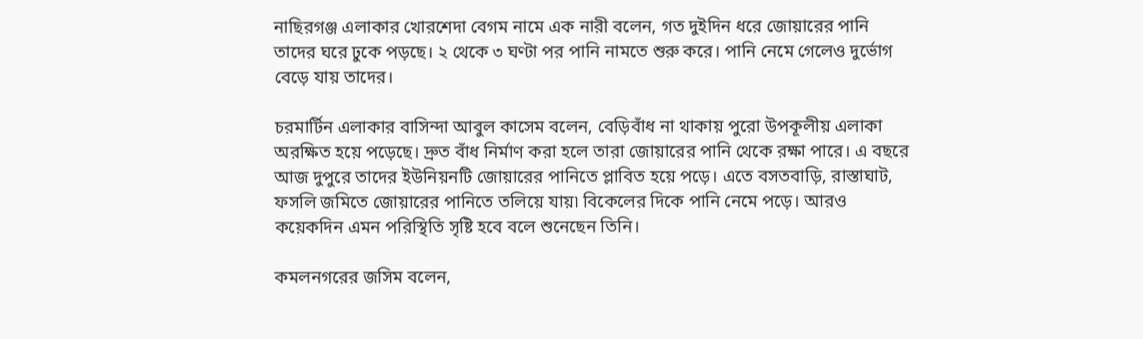নাছিরগঞ্জ এলাকার খোরশেদা বেগম নামে এক নারী বলেন, গত দুইদিন ধরে জোয়ারের পানি তাদের ঘরে ঢুকে পড়ছে। ২ থেকে ৩ ঘণ্টা পর পানি নামতে শুরু করে। পানি নেমে গেলেও দুর্ভোগ বেড়ে যায় তাদের।

চরমার্টিন এলাকার বাসিন্দা আবুল কাসেম বলেন, বেড়িবাঁধ না থাকায় পুরো উপকূলীয় এলাকা অরক্ষিত হয়ে পড়েছে। দ্রুত বাঁধ নির্মাণ করা হলে তারা জোয়ারের পানি থেকে রক্ষা পারে। এ বছরে আজ দুপুরে তাদের ইউনিয়নটি জোয়ারের পানিতে প্লাবিত হয়ে পড়ে। এতে বসতবাড়ি, রাস্তাঘাট, ফসলি জমিতে জোয়ারের পানিতে তলিয়ে যায়৷ বিকেলের দিকে পানি নেমে পড়ে। আরও কয়েকদিন এমন পরিস্থিতি সৃষ্টি হবে বলে শুনেছেন তিনি।

কমলনগরের জসিম বলেন,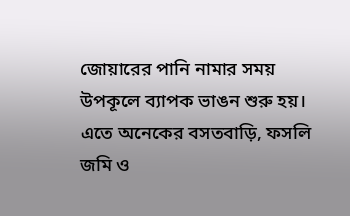জোয়ারের পানি নামার সময় উপকূলে ব্যাপক ভাঙন শুরু হয়। এতে অনেকের বসতবাড়ি, ফসলি জমি ও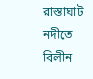রাস্তাঘাট নদীতে বিলীন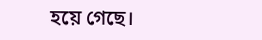হয়ে গেছে।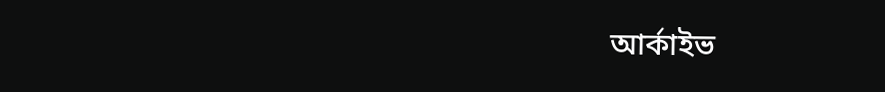আর্কাইভ